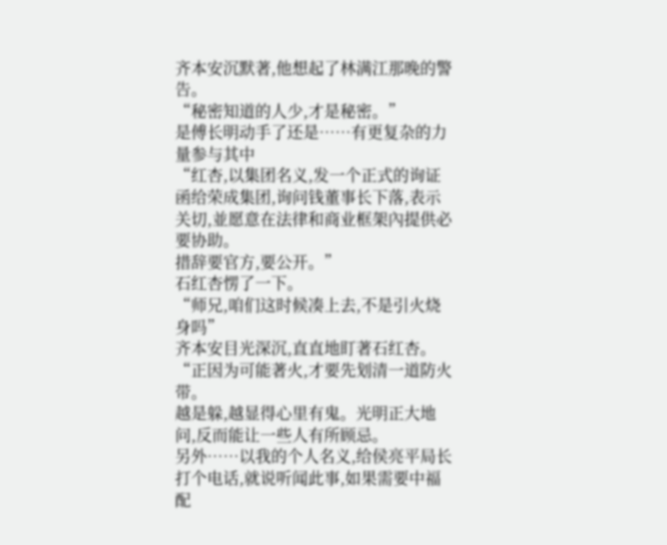齐本安沉默著,他想起了林满江那晚的警告。
“秘密知道的人少,才是秘密。”
是傅长明动手了还是……有更复杂的力量参与其中
“红杏,以集团名义,发一个正式的询证函给荣成集团,询问钱董事长下落,表示关切,並愿意在法律和商业框架內提供必要协助。
措辞要官方,要公开。”
石红杏愣了一下。
“师兄,咱们这时候凑上去,不是引火烧身吗”
齐本安目光深沉,直直地盯著石红杏。
“正因为可能著火,才要先划清一道防火带。
越是躲,越显得心里有鬼。光明正大地问,反而能让一些人有所顾忌。
另外……以我的个人名义,给侯亮平局长打个电话,就说听闻此事,如果需要中福配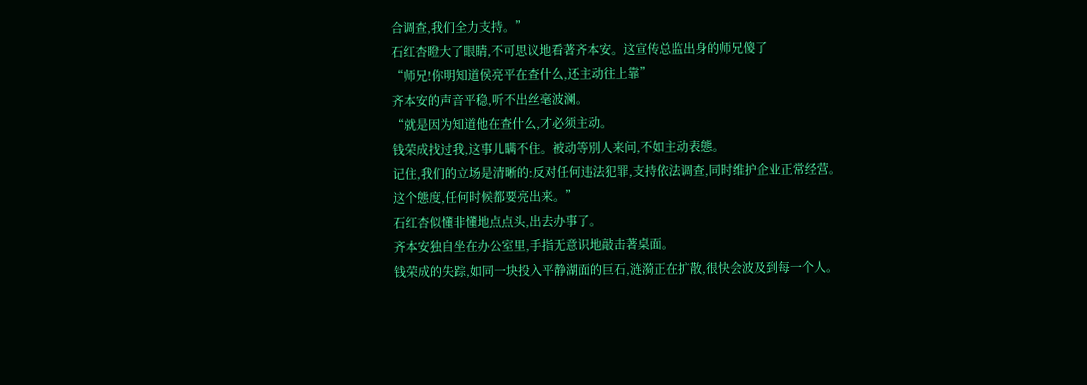合调查,我们全力支持。”
石红杏瞪大了眼睛,不可思议地看著齐本安。这宣传总监出身的师兄傻了
“师兄!你明知道侯亮平在查什么,还主动往上靠”
齐本安的声音平稳,听不出丝毫波澜。
“就是因为知道他在查什么,才必须主动。
钱荣成找过我,这事儿瞒不住。被动等別人来问,不如主动表態。
记住,我们的立场是清晰的:反对任何违法犯罪,支持依法调查,同时维护企业正常经营。
这个態度,任何时候都要亮出来。”
石红杏似懂非懂地点点头,出去办事了。
齐本安独自坐在办公室里,手指无意识地敲击著桌面。
钱荣成的失踪,如同一块投入平静湖面的巨石,涟漪正在扩散,很快会波及到每一个人。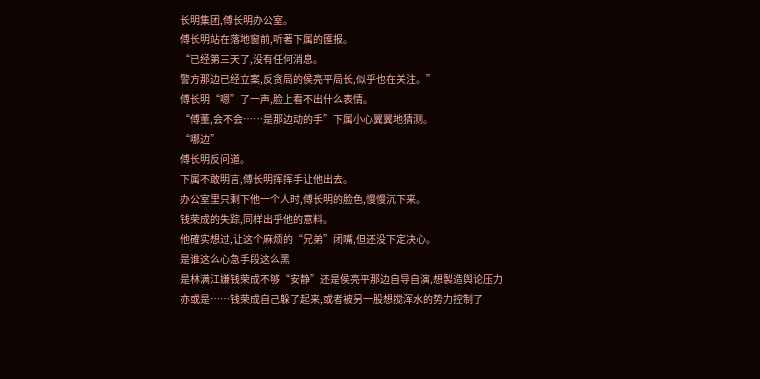长明集团,傅长明办公室。
傅长明站在落地窗前,听著下属的匯报。
“已经第三天了,没有任何消息。
警方那边已经立案,反贪局的侯亮平局长,似乎也在关注。”
傅长明“嗯”了一声,脸上看不出什么表情。
“傅董,会不会……是那边动的手”下属小心翼翼地猜测。
“哪边”
傅长明反问道。
下属不敢明言,傅长明挥挥手让他出去。
办公室里只剩下他一个人时,傅长明的脸色,慢慢沉下来。
钱荣成的失踪,同样出乎他的意料。
他確实想过,让这个麻烦的“兄弟”闭嘴,但还没下定决心。
是谁这么心急手段这么黑
是林满江嫌钱荣成不够“安静”还是侯亮平那边自导自演,想製造舆论压力
亦或是……钱荣成自己躲了起来,或者被另一股想搅浑水的势力控制了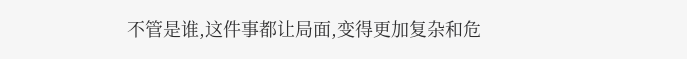不管是谁,这件事都让局面,变得更加复杂和危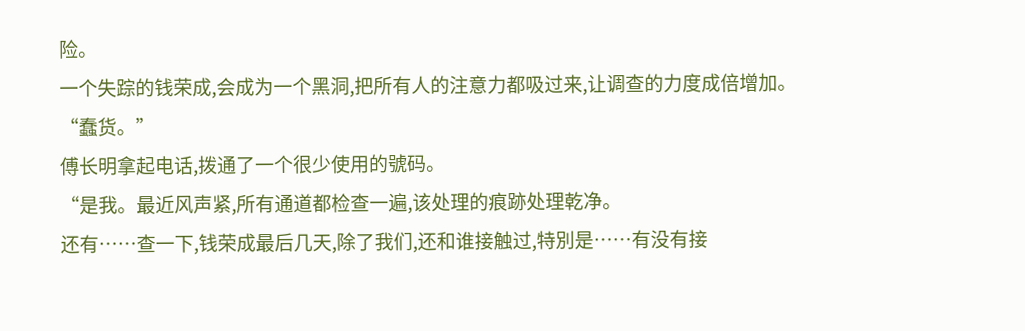险。
一个失踪的钱荣成,会成为一个黑洞,把所有人的注意力都吸过来,让调查的力度成倍增加。
“蠢货。”
傅长明拿起电话,拨通了一个很少使用的號码。
“是我。最近风声紧,所有通道都检查一遍,该处理的痕跡处理乾净。
还有……查一下,钱荣成最后几天,除了我们,还和谁接触过,特別是……有没有接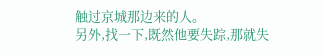触过京城那边来的人。
另外,找一下,既然他要失踪,那就失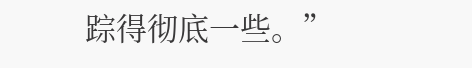踪得彻底一些。”